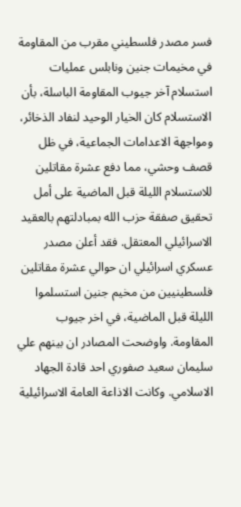فسر مصدر فلسطيني مقرب من المقاومة في مخيمات جنين ونابلس عمليات استسلام آخر جيوب المقاومة الباسلة، بأن الاستسلام كان الخيار الوحيد لنفاد الذخائر، ومواجهة الاعدامات الجماعية، في ظل قصف وحشي، مما دفع عشرة مقاتلين للاستسلام الليلة قبل الماضية على أمل تحقيق صفقة حزب الله بمبادلتهم بالعقيد الاسرائيلي المعتقل. فقد أعلن مصدر عسكري اسرائيلي ان حوالي عشرة مقاتلين فلسطينيين من مخيم جنين استسلموا الليلة قبل الماضية، في اخر جيوب المقاومة. واوضحت المصادر ان بينهم علي سليمان سعيد صفوري احد قادة الجهاد الاسلامي. وكانت الاذاعة العامة الاسرائيلية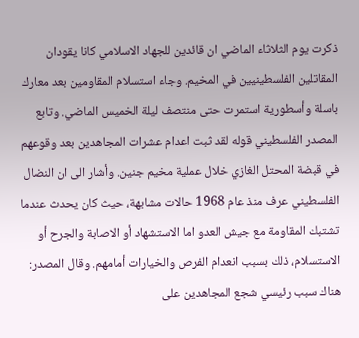ذكرت يوم الثلاثاء الماضي ان قائدين للجهاد الاسلامي كانا يقودان المقاتلين الفلسطينيين في المخيم. وجاء استسلام المقاومين بعد معارك باسلة وأسطورية استمرت حتى منتصف ليلة الخميس الماضي. وتابع المصدر الفلسطيني قوله لقد ثبت اعدام عشرات المجاهدين بعد وقوعهم في قبضة المحتل الغازي خلال عملية مخيم جنين. وأشار الى ان النضال الفلسطيني عرف منذ عام 1968 حالات مشابهة، حيث كان يحدث عندما تشتبك المقاومة مع جيش العدو اما الاستشهاد أو الاصابة والجرح أو الاستسلام، ذلك بسبب انعدام الفرص والخيارات أمامهم. وقال المصدر: هناك سبب رئيسي شجع المجاهدين على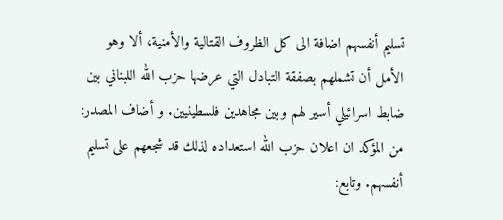تسليم أنفسهم اضافة الى كل الظروف القتالية والأمنية، ألا وهو الأمل أن تشملهم بصفقة التبادل التي عرضها حزب الله اللبناني بين ضابط اسرائيلي أسير لهم وبين مجاهدين فلسطينيين. و أضاف المصدر: من المؤكد ان اعلان حزب الله استعداده لذلك قد شجعهم على تسليم أنفسهم. وتابع: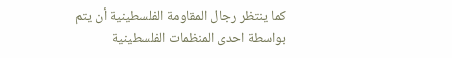كما ينتظر رجال المقاومة الفلسطينية أن يتم بواسطة احدى المنظمات الفلسطينية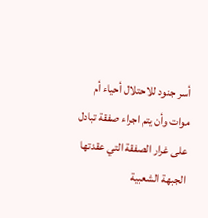أسر جنود للاحتلال أحياء أم موات وأن يتم اجراء صفقة تبادل على غرار الصفقة التي عقدتها الجبهة الشعبية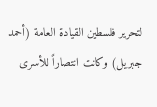لتحرير فلسطين القيادة العامة (أحمد جبريل) وكانت انتصاراً للأسرى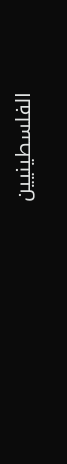الفلسطينيين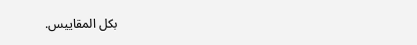بكل المقاييس.